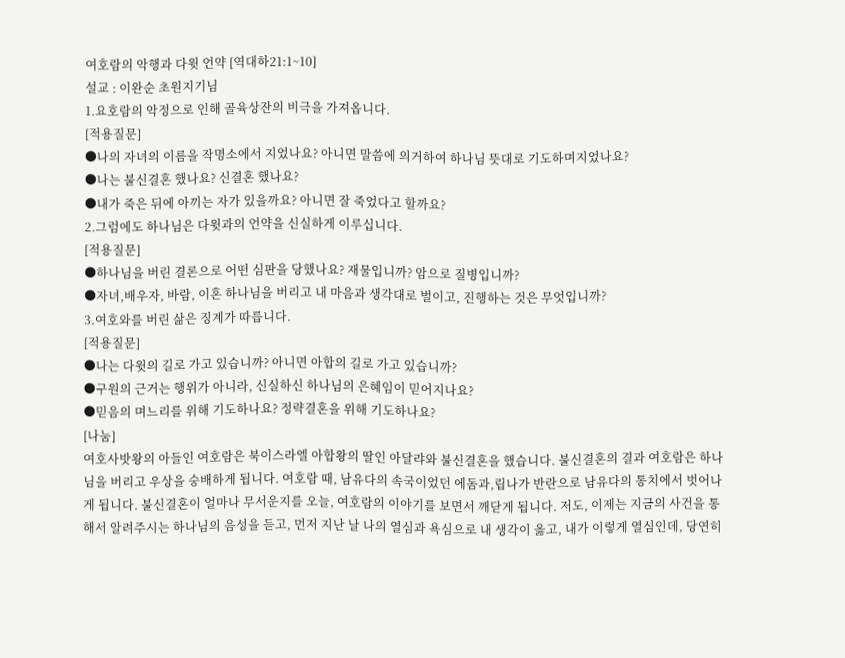여호람의 악행과 다윗 언약 [역대하21:1~10]
설교 : 이완순 초원지기님
1.요호람의 악정으로 인해 골육상잔의 비극을 가져옵니다.
[적용질문]
●나의 자녀의 이름을 작명소에서 지었나요? 아니면 말씀에 의거하여 하나님 뜻대로 기도하며지었나요?
●나는 불신결혼 했나요? 신결혼 했나요?
●내가 죽은 뒤에 아끼는 자가 있을까요? 아니면 잘 죽었다고 할까요?
2.그럼에도 하나님은 다윗과의 언약을 신실하게 이루십니다.
[적용질문]
●하나님을 버린 결론으로 어떤 심판을 당했나요? 재물입니까? 암으로 질병입니까?
●자녀,배우자, 바람, 이혼 하나님을 버리고 내 마음과 생각대로 벌이고, 진행하는 것은 무엇입니까?
3.여호와를 버린 삶은 징계가 따릅니다.
[적용질문]
●나는 다윗의 길로 가고 있습니까? 아니면 아합의 길로 가고 있습니까?
●구원의 근거는 행위가 아니라, 신실하신 하나님의 은혜임이 믿어지나요?
●믿음의 며느리를 위해 기도하나요? 정략결혼을 위해 기도하나요?
[나눔]
여호사밧왕의 아들인 여호람은 북이스라엘 아합왕의 딸인 아달랴와 불신결혼을 했습니다. 불신결혼의 결과 여호람은 하나님을 버리고 우상을 숭배하게 됩니다. 여호람 때, 남유다의 속국이었던 에돔과,립나가 반란으로 남유다의 통치에서 벗어나게 됩니다. 불신결혼이 얼마나 무서운지를 오늘, 여호람의 이야기를 보면서 깨닫게 됩니다. 저도, 이제는 지금의 사건을 통해서 알려주시는 하나님의 음성을 듣고, 먼저 지난 날 나의 열심과 욕심으로 내 생각이 옳고, 내가 이렇게 열심인데, 당연히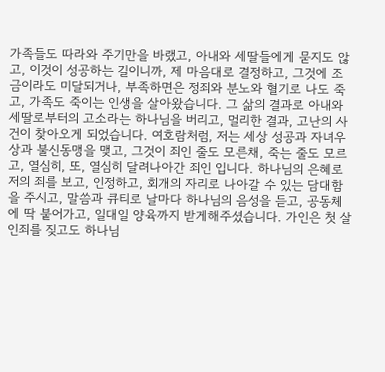가족들도 따라와 주기만을 바랬고, 아내와 세딸들에게 묻지도 않고, 이것이 성공하는 길이니까, 제 마음대로 결정하고, 그것에 조금이라도 미달되거나, 부족하면은 정죄와 분노와 혈기로 나도 죽고, 가족도 죽이는 인생을 살아왔습니다. 그 삶의 결과로 아내와 세딸로부터의 고소라는 하나님을 버리고, 멀리한 결과, 고난의 사건이 찾아오게 되었습니다. 여호람처럼, 저는 세상 성공과 자녀우상과 불신동맹을 맺고, 그것이 죄인 줄도 모른채, 죽는 줄도 모르고, 열심히, 또, 열심히 달려나아간 죄인 입니다. 하나님의 은혜로 저의 죄를 보고, 인정하고, 회개의 자리로 나아갈 수 있는 담대함을 주시고, 말씀과 큐티로 날마다 하나님의 음성을 듣고, 공동체에 딱 붙어가고, 일대일 양육까지 받게해주셨습니다. 가인은 첫 살인죄를 짖고도 하나님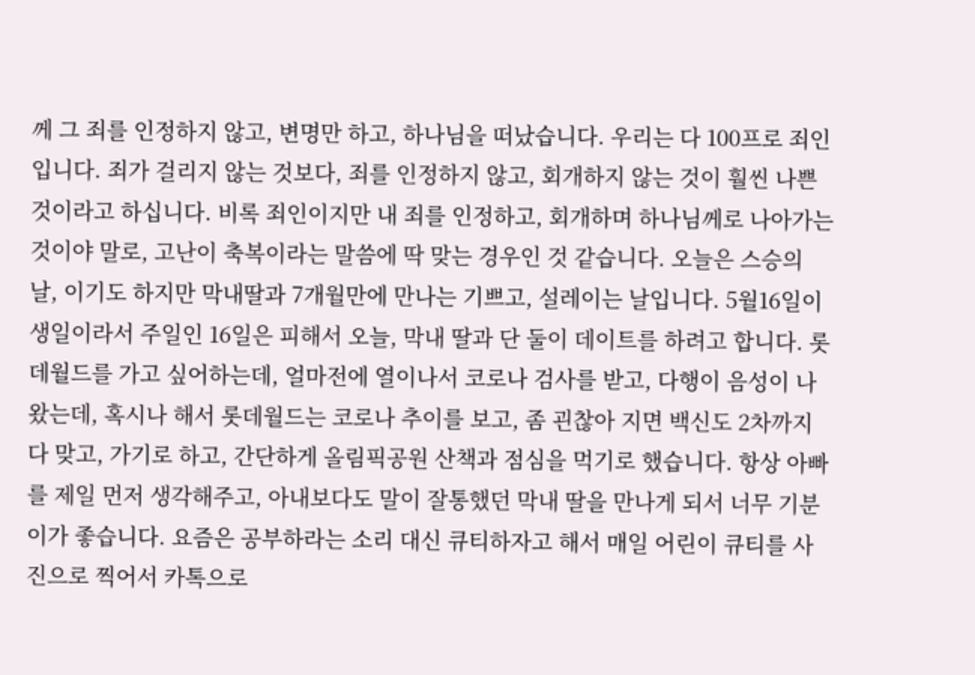께 그 죄를 인정하지 않고, 변명만 하고, 하나님을 떠났습니다. 우리는 다 100프로 죄인입니다. 죄가 걸리지 않는 것보다, 죄를 인정하지 않고, 회개하지 않는 것이 훨씬 나쁜 것이라고 하십니다. 비록 죄인이지만 내 죄를 인정하고, 회개하며 하나님께로 나아가는 것이야 말로, 고난이 축복이라는 말씀에 딱 맞는 경우인 것 같습니다. 오늘은 스승의 날, 이기도 하지만 막내딸과 7개월만에 만나는 기쁘고, 설레이는 날입니다. 5월16일이 생일이라서 주일인 16일은 피해서 오늘, 막내 딸과 단 둘이 데이트를 하려고 합니다. 롯데월드를 가고 싶어하는데, 얼마전에 열이나서 코로나 검사를 받고, 다행이 음성이 나왔는데, 혹시나 해서 롯데월드는 코로나 추이를 보고, 좀 괸찮아 지면 백신도 2차까지 다 맞고, 가기로 하고, 간단하게 올림픽공원 산책과 점심을 먹기로 했습니다. 항상 아빠를 제일 먼저 생각해주고, 아내보다도 말이 잘통했던 막내 딸을 만나게 되서 너무 기분이가 좋습니다. 요즘은 공부하라는 소리 대신 큐티하자고 해서 매일 어린이 큐티를 사진으로 찍어서 카톡으로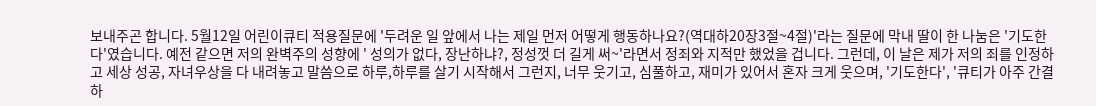보내주곤 합니다. 5월12일 어린이큐티 적용질문에 '두려운 일 앞에서 나는 제일 먼저 어떻게 행동하나요?(역대하20장3절~4절)'라는 질문에 막내 딸이 한 나눔은 '기도한다'였습니다. 예전 같으면 저의 완벽주의 성향에 ' 성의가 없다, 장난하냐?, 정성껏 더 길게 써~'라면서 정죄와 지적만 했었을 겁니다. 그런데, 이 날은 제가 저의 죄를 인정하고 세상 성공, 자녀우상을 다 내려놓고 말씀으로 하루,하루를 살기 시작해서 그런지, 너무 웃기고, 심풀하고, 재미가 있어서 혼자 크게 웃으며, '기도한다', '큐티가 아주 간결하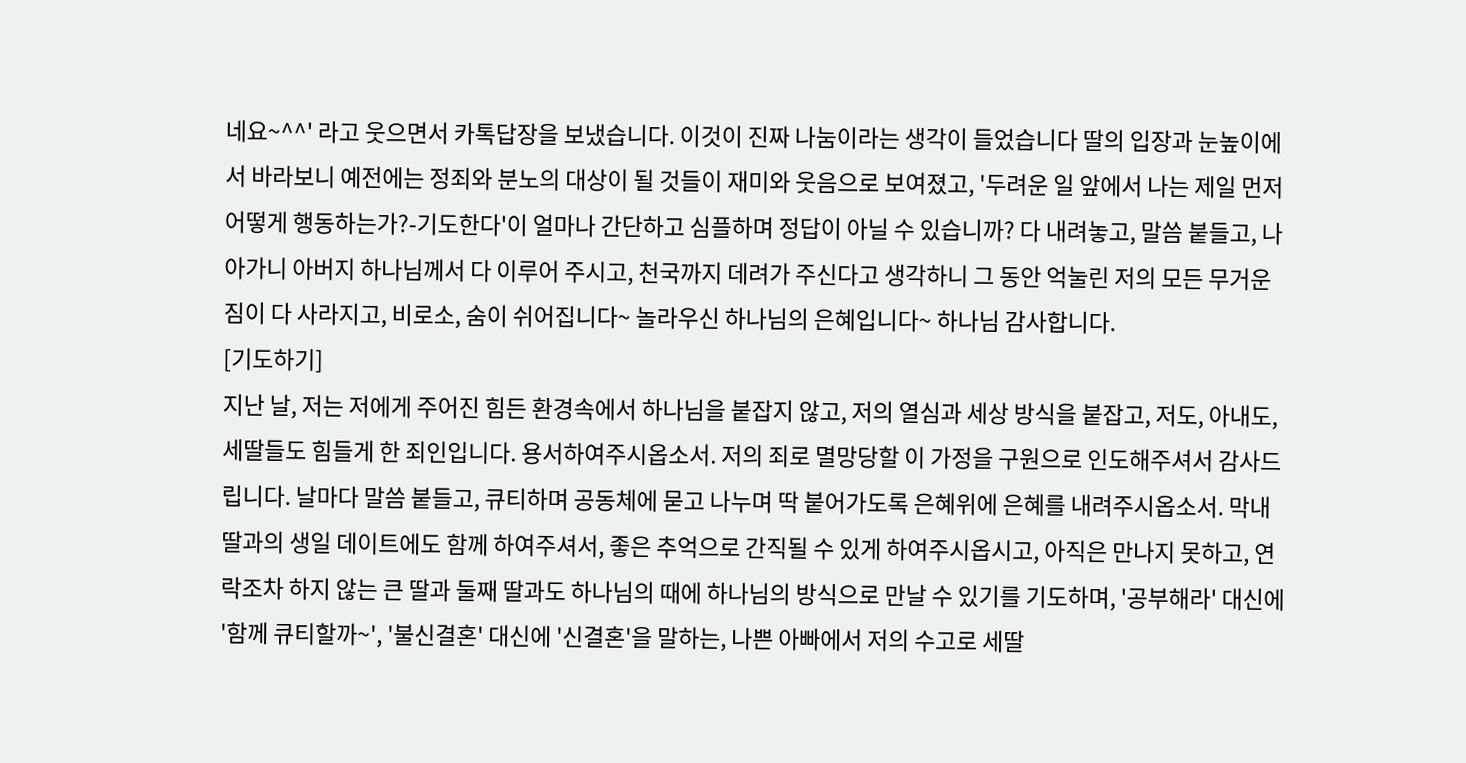네요~^^' 라고 웃으면서 카톡답장을 보냈습니다. 이것이 진짜 나눔이라는 생각이 들었습니다 딸의 입장과 눈높이에서 바라보니 예전에는 정죄와 분노의 대상이 될 것들이 재미와 웃음으로 보여졌고, '두려운 일 앞에서 나는 제일 먼저 어떻게 행동하는가?-기도한다'이 얼마나 간단하고 심플하며 정답이 아닐 수 있습니까? 다 내려놓고, 말씀 붙들고, 나아가니 아버지 하나님께서 다 이루어 주시고, 천국까지 데려가 주신다고 생각하니 그 동안 억눌린 저의 모든 무거운 짐이 다 사라지고, 비로소, 숨이 쉬어집니다~ 놀라우신 하나님의 은혜입니다~ 하나님 감사합니다.
[기도하기]
지난 날, 저는 저에게 주어진 힘든 환경속에서 하나님을 붙잡지 않고, 저의 열심과 세상 방식을 붙잡고, 저도, 아내도, 세딸들도 힘들게 한 죄인입니다. 용서하여주시옵소서. 저의 죄로 멸망당할 이 가정을 구원으로 인도해주셔서 감사드립니다. 날마다 말씀 붙들고, 큐티하며 공동체에 묻고 나누며 딱 붙어가도록 은혜위에 은혜를 내려주시옵소서. 막내 딸과의 생일 데이트에도 함께 하여주셔서, 좋은 추억으로 간직될 수 있게 하여주시옵시고, 아직은 만나지 못하고, 연락조차 하지 않는 큰 딸과 둘째 딸과도 하나님의 때에 하나님의 방식으로 만날 수 있기를 기도하며, '공부해라' 대신에 '함께 큐티할까~', '불신결혼' 대신에 '신결혼'을 말하는, 나쁜 아빠에서 저의 수고로 세딸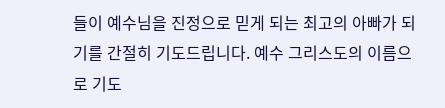들이 예수님을 진정으로 믿게 되는 최고의 아빠가 되기를 간절히 기도드립니다. 예수 그리스도의 이름으로 기도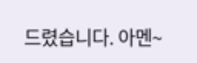드렸습니다. 아멘~